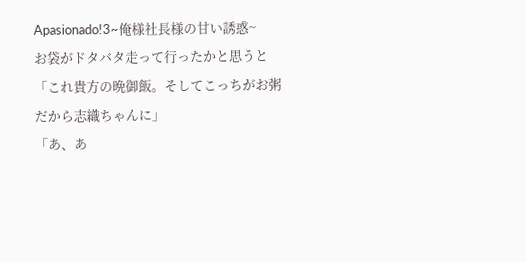Apasionado!3~俺様社長様の甘い誘惑~
お袋がドタバタ走って行ったかと思うと
「これ貴方の晩御飯。そしてこっちがお粥だから志織ちゃんに」
「あ、あ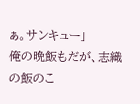ぁ。サンキュー」
俺の晩飯もだが、志織の飯のこ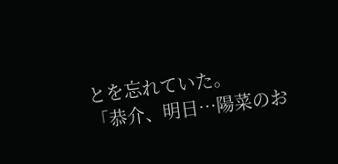とを忘れていた。
「恭介、明日…陽菜のお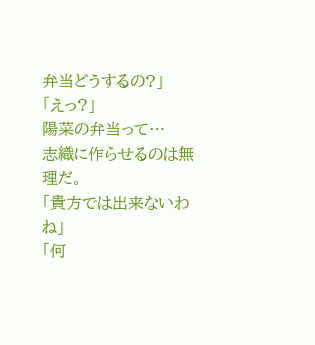弁当どうするの?」
「えっ?」
陽菜の弁当って…
志織に作らせるのは無理だ。
「貴方では出来ないわね」
「何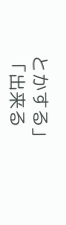とかする」
「出来る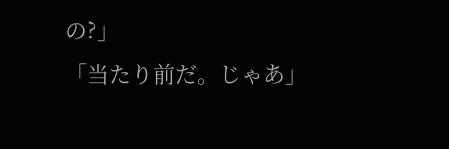の?」
「当たり前だ。じゃあ」